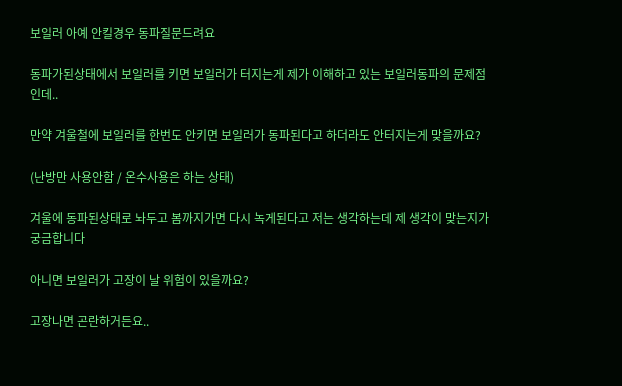보일러 아예 안킬경우 동파질문드려요

동파가된상태에서 보일러를 키면 보일러가 터지는게 제가 이해하고 있는 보일러동파의 문제점인데..

만약 겨울철에 보일러를 한번도 안키면 보일러가 동파된다고 하더라도 안터지는게 맞을까요?

(난방만 사용안함 / 온수사용은 하는 상태)

겨울에 동파된상태로 놔두고 봄까지가면 다시 녹게된다고 저는 생각하는데 제 생각이 맞는지가 궁금합니다

아니면 보일러가 고장이 날 위험이 있을까요?

고장나면 곤란하거든요..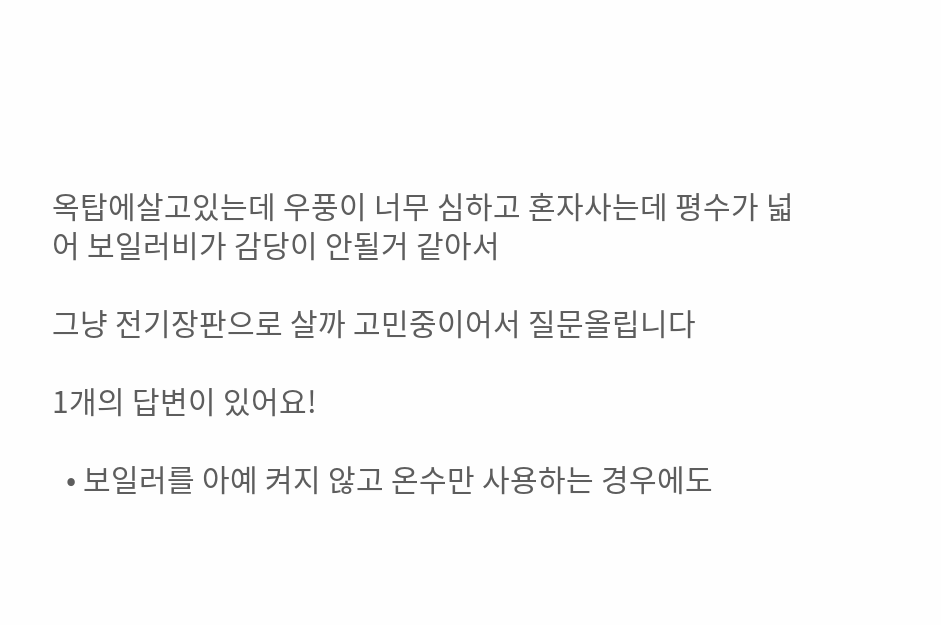옥탑에살고있는데 우풍이 너무 심하고 혼자사는데 평수가 넓어 보일러비가 감당이 안될거 같아서

그냥 전기장판으로 살까 고민중이어서 질문올립니다

1개의 답변이 있어요!

  • 보일러를 아예 켜지 않고 온수만 사용하는 경우에도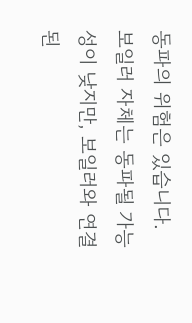동파의 위험은 있습니다. 보일러 자체는 동파될 가능성이 낮지만, 보일러와 연결된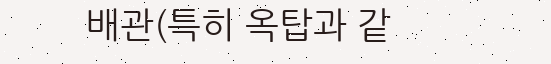배관(특히 옥탑과 같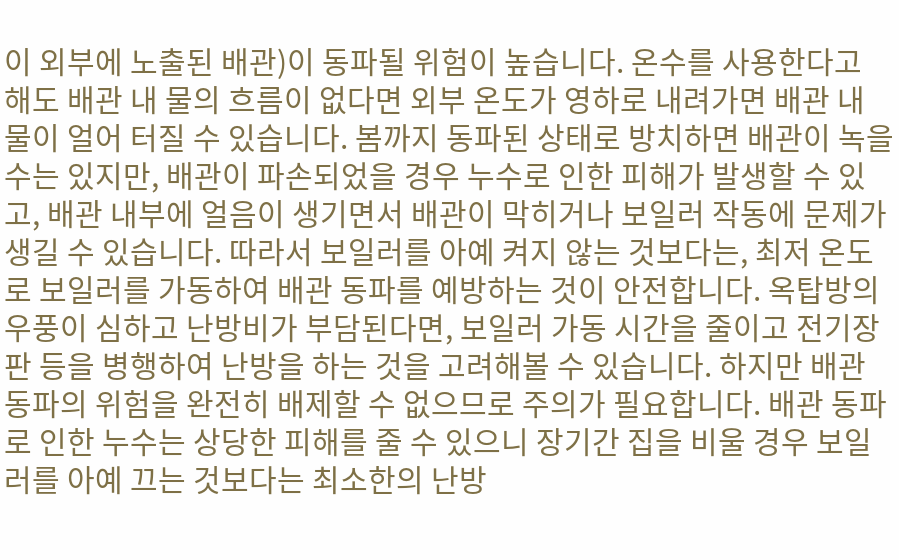이 외부에 노출된 배관)이 동파될 위험이 높습니다. 온수를 사용한다고 해도 배관 내 물의 흐름이 없다면 외부 온도가 영하로 내려가면 배관 내 물이 얼어 터질 수 있습니다. 봄까지 동파된 상태로 방치하면 배관이 녹을 수는 있지만, 배관이 파손되었을 경우 누수로 인한 피해가 발생할 수 있고, 배관 내부에 얼음이 생기면서 배관이 막히거나 보일러 작동에 문제가 생길 수 있습니다. 따라서 보일러를 아예 켜지 않는 것보다는, 최저 온도로 보일러를 가동하여 배관 동파를 예방하는 것이 안전합니다. 옥탑방의 우풍이 심하고 난방비가 부담된다면, 보일러 가동 시간을 줄이고 전기장판 등을 병행하여 난방을 하는 것을 고려해볼 수 있습니다. 하지만 배관 동파의 위험을 완전히 배제할 수 없으므로 주의가 필요합니다. 배관 동파로 인한 누수는 상당한 피해를 줄 수 있으니 장기간 집을 비울 경우 보일러를 아예 끄는 것보다는 최소한의 난방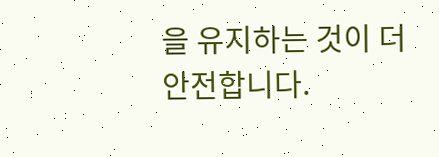을 유지하는 것이 더 안전합니다.